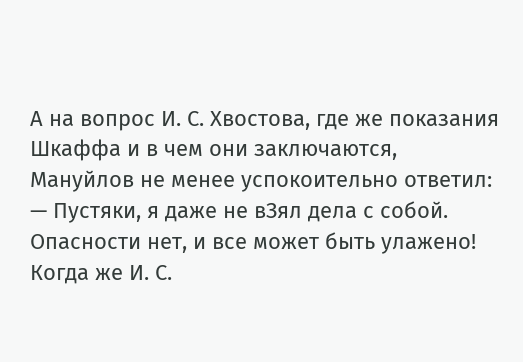А на вопрос И. С. Хвостова, где же показания Шкаффа и в чем они заключаются, Мануйлов не менее успокоительно ответил:
— Пустяки, я даже не вЗял дела с собой. Опасности нет, и все может быть улажено!
Когда же И. С.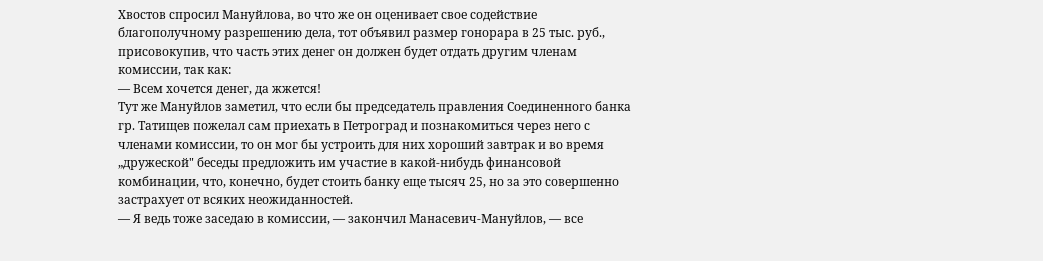Хвостов спросил Мануйлова, во что же он оценивает свое содействие благополучному разрешению дела, тот объявил размер гонорара в 25 тыс. руб., присовокупив, что часть этих денег он должен будет отдать другим членам комиссии, так как:
— Всем хочется денег, да жжется!
Тут же Мануйлов заметил, что если бы председатель правления Соединенного банка гр. Татищев пожелал сам приехать в Петроград и познакомиться через него с членами комиссии, то он мог бы устроить для них хороший завтрак и во время „дружеской" беседы предложить им участие в какой-нибудь финансовой комбинации, что, конечно, будет стоить банку еще тысяч 25, но за это совершенно застрахует от всяких неожиданностей.
— Я ведь тоже заседаю в комиссии, — закончил Манасевич-Мануйлов, — все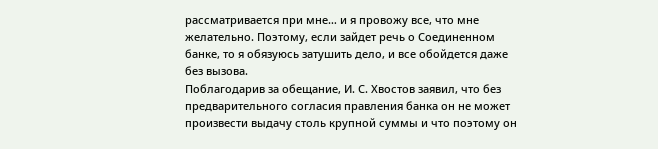рассматривается при мне… и я провожу все, что мне желательно. Поэтому, если зайдет речь о Соединенном банке, то я обязуюсь затушить дело, и все обойдется даже без вызова.
Поблагодарив за обещание, И. С. Хвостов заявил, что без предварительного согласия правления банка он не может произвести выдачу столь крупной суммы и что поэтому он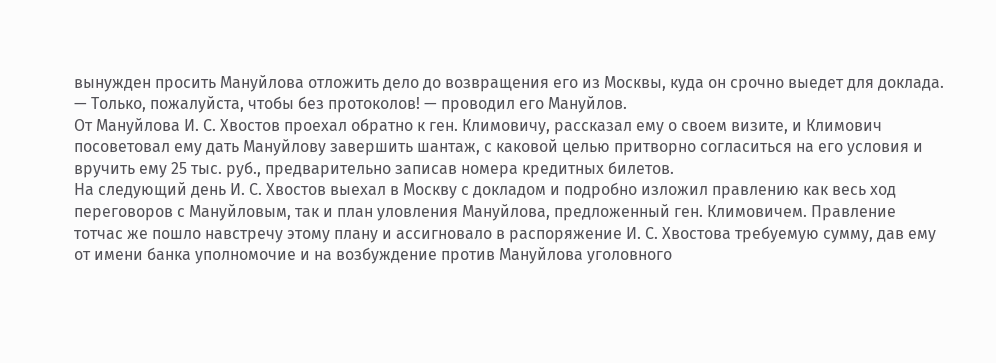вынужден просить Мануйлова отложить дело до возвращения его из Москвы, куда он срочно выедет для доклада.
— Только, пожалуйста, чтобы без протоколов! — проводил его Мануйлов.
От Мануйлова И. С. Хвостов проехал обратно к ген. Климовичу, рассказал ему о своем визите, и Климович посоветовал ему дать Мануйлову завершить шантаж, с каковой целью притворно согласиться на его условия и вручить ему 25 тыс. руб., предварительно записав номера кредитных билетов.
На следующий день И. С. Хвостов выехал в Москву с докладом и подробно изложил правлению как весь ход переговоров с Мануйловым, так и план уловления Мануйлова, предложенный ген. Климовичем. Правление тотчас же пошло навстречу этому плану и ассигновало в распоряжение И. С. Хвостова требуемую сумму, дав ему от имени банка уполномочие и на возбуждение против Мануйлова уголовного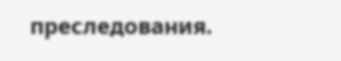преследования.